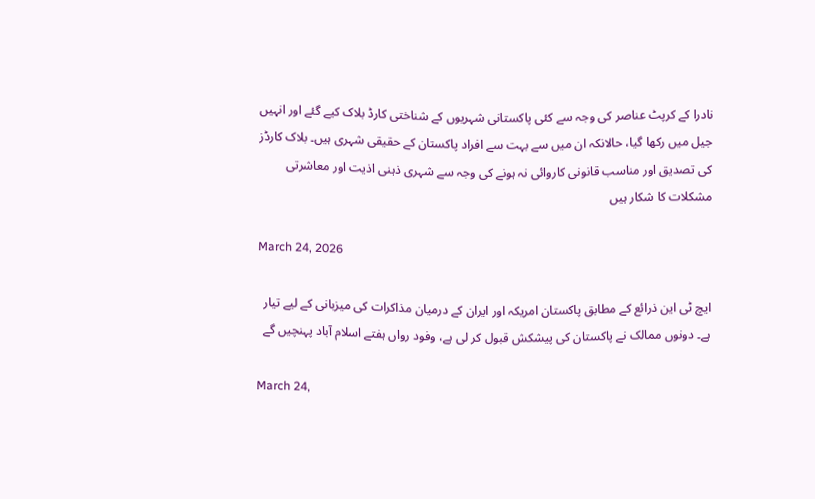نادرا کے کرپٹ عناصر کی وجہ سے کئی پاکستانی شہریوں کے شناختی کارڈ بلاک کیے گئے اور انہیں جیل میں رکھا گیا، حالانکہ ان میں سے بہت سے افراد پاکستان کے حقیقی شہری ہیں۔ بلاک کارڈز کی تصدیق اور مناسب قانونی کاروائی نہ ہونے کی وجہ سے شہری ذہنی اذیت اور معاشرتی مشکلات کا شکار ہیں

March 24, 2026

ایچ ٹی این ذرائع کے مطابق پاکستان امریکہ اور ایران کے درمیان مذاکرات کی میزبانی کے لیے تیار ہے۔ دونوں ممالک نے پاکستان کی پیشکش قبول کر لی ہے، وفود رواں ہفتے اسلام آباد پہنچیں گے

March 24,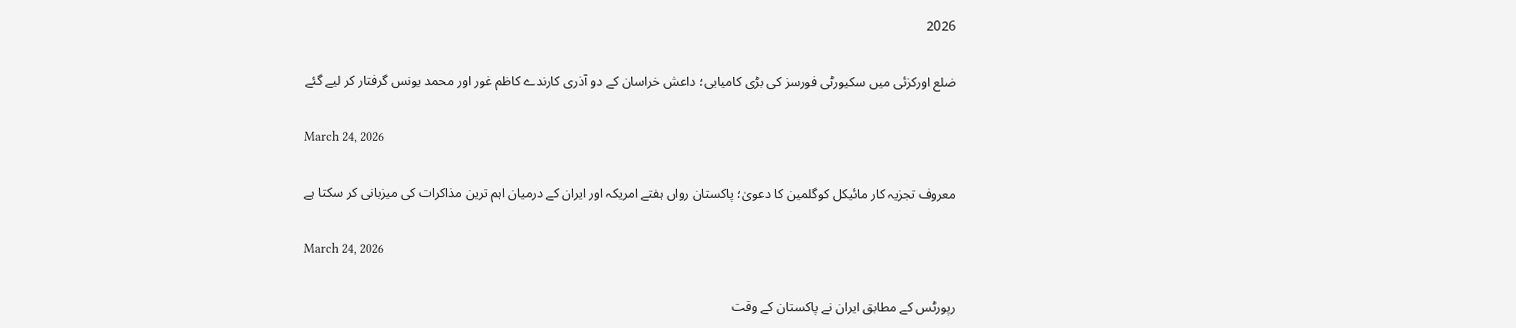2026

ضلع اورکزئی میں سکیورٹی فورسز کی بڑی کامیابی؛ داعش خراسان کے دو آذری کارندے کاظم غور اور محمد یونس گرفتار کر لیے گئے

March 24, 2026

معروف تجزیہ کار مائیکل کوگلمین کا دعویٰ؛ پاکستان رواں ہفتے امریکہ اور ایران کے درمیان اہم ترین مذاکرات کی میزبانی کر سکتا ہے

March 24, 2026

رپورٹس کے مطابق ایران نے پاکستان کے وقت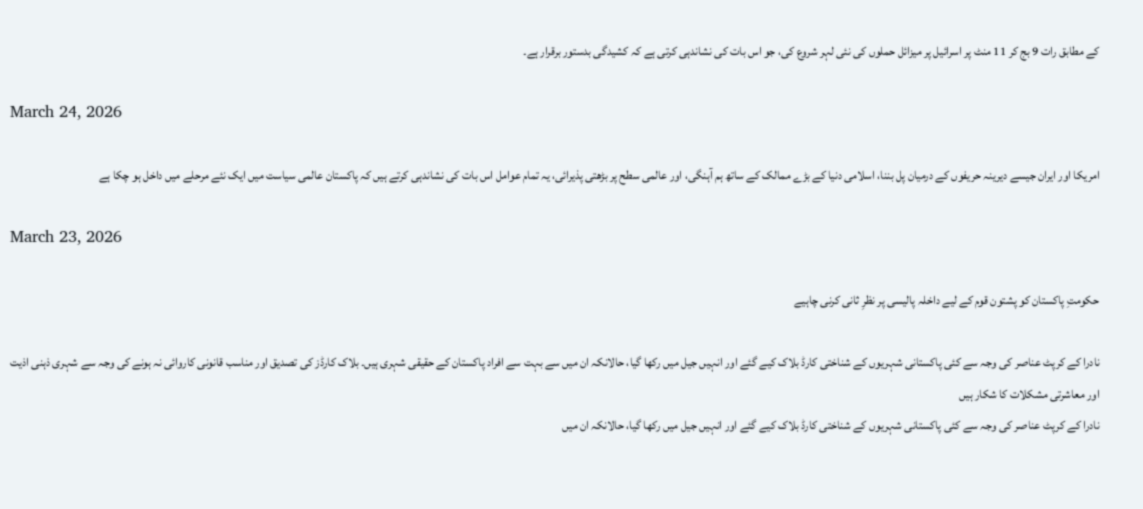کے مطابق رات 9 بج کر 11 منٹ پر اسرائیل پر میزائل حملوں کی نئی لہر شروع کی، جو اس بات کی نشاندہی کرتی ہے کہ کشیدگی بدستور برقرار ہے۔

March 24, 2026

امریکا اور ایران جیسے دیرینہ حریفوں کے درمیان پل بننا، اسلامی دنیا کے بڑے ممالک کے ساتھ ہم آہنگی، اور عالمی سطح پر بڑھتی پذیرائی، یہ تمام عوامل اس بات کی نشاندہی کرتے ہیں کہ پاکستان عالمی سیاست میں ایک نئے مرحلے میں داخل ہو چکا ہے

March 23, 2026

حکومتِ پاکستان کو پشتون قوم کے لیے داخلہ پالیسی پر نظرِ ثانی کرنی چاہیے

نادرا کے کرپٹ عناصر کی وجہ سے کئی پاکستانی شہریوں کے شناختی کارڈ بلاک کیے گئے اور انہیں جیل میں رکھا گیا، حالانکہ ان میں سے بہت سے افراد پاکستان کے حقیقی شہری ہیں۔ بلاک کارڈز کی تصدیق اور مناسب قانونی کاروائی نہ ہونے کی وجہ سے شہری ذہنی اذیت اور معاشرتی مشکلات کا شکار ہیں
نادرا کے کرپٹ عناصر کی وجہ سے کئی پاکستانی شہریوں کے شناختی کارڈ بلاک کیے گئے اور انہیں جیل میں رکھا گیا، حالانکہ ان میں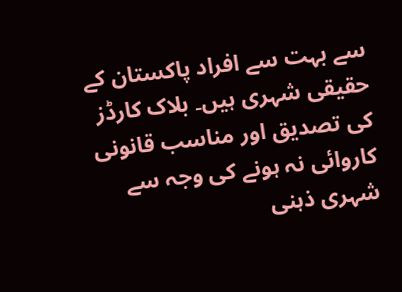سے بہت سے افراد پاکستان کے حقیقی شہری ہیں۔ بلاک کارڈز کی تصدیق اور مناسب قانونی کاروائی نہ ہونے کی وجہ سے شہری ذہنی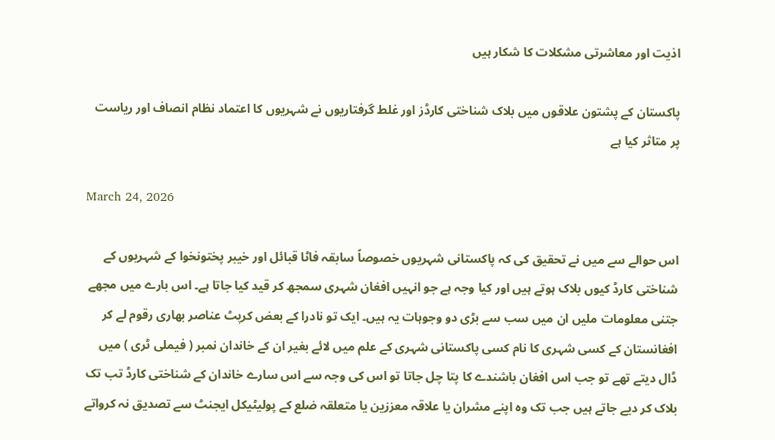اذیت اور معاشرتی مشکلات کا شکار ہیں

پاکستان کے پشتون علاقوں میں بلاک شناختی کارڈز اور غلط گرفتاریوں نے شہریوں کا اعتماد نظام انصاف اور ریاست پر متاثر کیا ہے

March 24, 2026

اس حوالے سے ميں نے تحقیق کی کہ پاکستانی شہریوں خصوصاً سابقہ فاٹا قبائل اور خيبر پختونخوا کے شہریوں کے شناختی کارڈ کیوں بلاک ہوتے ہیں اور کیا وجہ ہے جو انہیں افغان شہری سمجھ کر قید کیا جاتا ہے۔ اس بارے میں مجھے جتنی معلومات ملیں ان میں سب سے بڑی دو وجوہات یہ ہیں۔ ایک تو نادرا کے بعض کرپٹ عناصر بھاری رقوم لے کر افغانستان کے کسی شہری کا نام کسی پاکستانی شہری کے علم میں لائے بغیر ان کے خاندان نمبر ( فيملی ٹری ) میں ڈال دیتے تھے تو جب اس افغان باشندے کا پتا چل جاتا تو اس کی وجہ سے اس سارے خاندان کے شناختی کارڈ تب تک بلاک کر دیے جاتے ہیں جب تک وہ اپنے مشران یا علاقہ معززین یا متعلقہ ضلع کے پولیٹیکل ایجنٹ سے تصدیق نہ کرواتے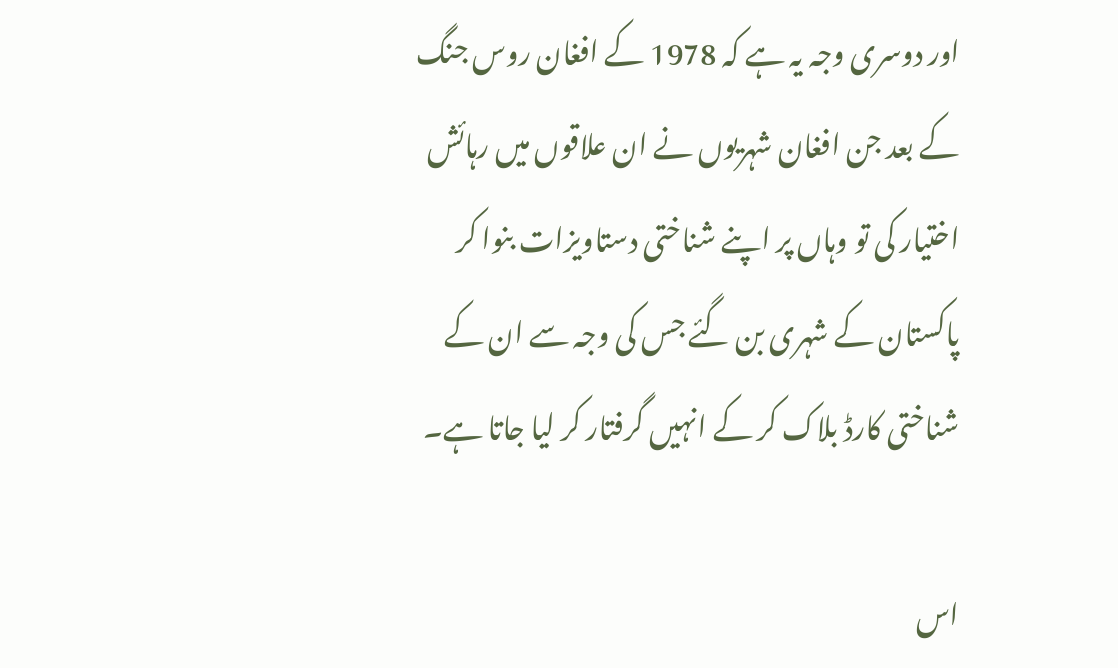اور دوسری وجہ یہ ہے کہ 1978 کے افغان روس جنگ کے بعد جن افغان شہریوں نے ان علاقوں میں رہائش اختیار کی تو وہاں پر اپنے شناختی دستاویزات بنوا کر پاکستان کے شہری بن گئے جس کی وجہ سے ان کے شناختی کارڈ بلاک کر کے انہیں گرفتار کر لیا جاتا ہے۔

اس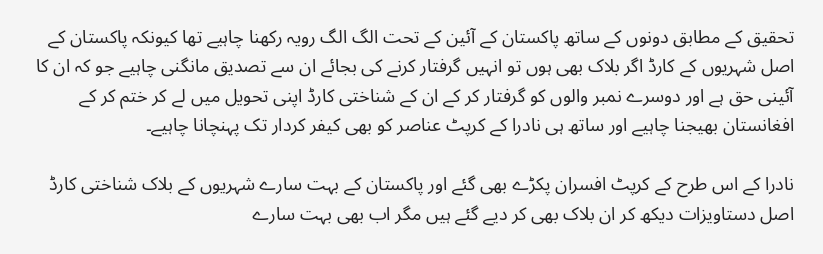تحقیق کے مطابق دونوں کے ساتھ پاکستان کے آئین کے تحت الگ الگ رویہ رکھنا چاہیے تھا کیونکہ پاکستان کے اصل شہریوں کے کارڈ اگر بلاک بھی ہوں تو انہیں گرفتار کرنے کی بجائے ان سے تصدیق مانگنی چاہیے جو کہ ان کا آئینی حق ہے اور دوسرے نمبر والوں کو گرفتار کر کے ان کے شناختی کارڈ اپنی تحویل میں لے کر ختم کر کے افغانستان بھیجنا چاہیے اور ساتھ ہی نادرا کے کرپٹ عناصر کو بھی کیفر کردار تک پہنچانا چاہیے۔

نادرا کے اس طرح کے کرپٹ افسران پکڑے بھی گئے اور پاکستان کے بہت سارے شہریوں کے بلاک شناختی کارڈ اصل دستاویزات دیکھ کر ان بلاک بھی کر دیے گئے ہیں مگر اب بھی بہت سارے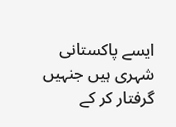ایسے پاکستانی شہری ہیں جنہیں گرفتار کر کے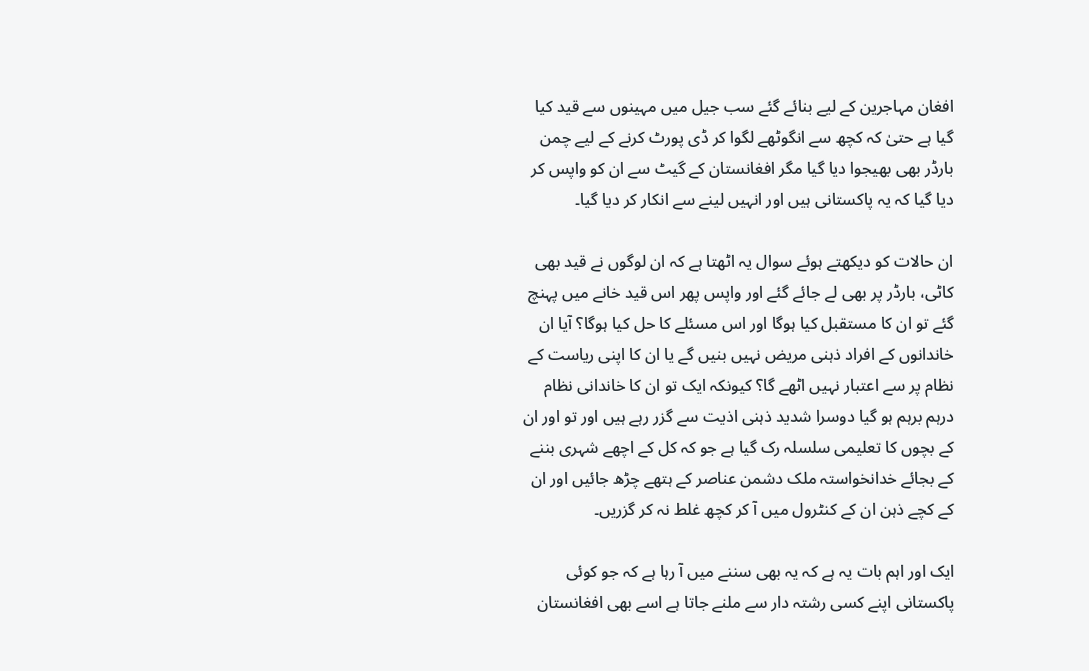افغان مہاجرین کے لیے بنائے گئے سب جیل میں مہینوں سے قید کيا گيا ہے حتیٰ کہ کچھ سے انگوٹھے لگوا کر ڈی پورٹ کرنے کے لیے چمن بارڈر بھی بھیجوا دیا گیا مگر افغانستان کے گیٹ سے ان کو واپس کر دیا گیا کہ یہ پاکستانی ہیں اور انہیں لینے سے انکار کر دیا گیا۔

ان حالات کو دیکھتے ہوئے سوال یہ اٹھتا ہے کہ ان لوگوں نے قید بھی کاٹی، بارڈر پر بھی لے جائے گئے اور واپس پھر اس قید خانے میں پہنچ گئے تو ان کا مستقبل کیا ہوگا اور اس مسئلے کا حل کیا ہوگا؟ آیا ان خاندانوں کے افراد ذہنی مریض نہیں بنیں گے یا ان کا اپنی ریاست کے نظام پر سے اعتبار نہیں اٹھے گا؟ کیونکہ ایک تو ان کا خاندانی نظام درہم برہم ہو گیا دوسرا شدید ذہنی اذیت سے گزر رہے ہیں اور تو اور ان کے بچوں کا تعلیمی سلسلہ رک گیا ہے جو کہ کل کے اچھے شہری بننے کے بجائے خدانخواستہ ملک دشمن عناصر کے ہتھے چڑھ جائیں اور ان کے کچے ذہن ان کے کنٹرول میں آ کر کچھ غلط نہ کر گزریں۔

ايک اور اہم بات یہ ہے کہ یہ بھی سننے میں آ رہا ہے کہ جو کوئی پاکستانی اپنے کسی رشتہ دار سے ملنے جاتا ہے اسے بھی افغانستان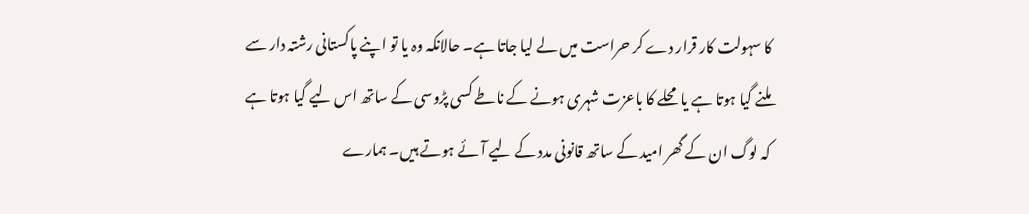کا سہولت کار قرار دے کر حراست میں لے لیا جاتا ہے۔ حالانکہ وہ یا تو اپنے پاکستانی رشتہ دار سے ملنے گیا ہوتا ہے یا محلے کا باعزت شہری ہونے کے ناطے کسی پڑوسی کے ساتھ اس لیے گیا ہوتا ہے کہ لوگ ان کے گھر امید کے ساتھ قانونی مدد کے لیے آئے ہوتے ہیں۔ ہمارے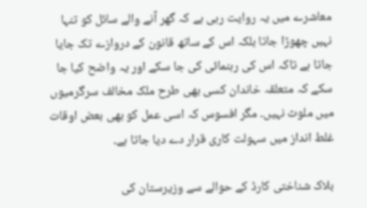معاشرے میں یہ روایت رہی ہے کہ گھر آنے والے سائل کو تنہا نہیں چھوڑا جاتا بلکہ اس کے ساتھ قانون کے دروازے تک جایا جاتا ہے تاکہ اس کی رہنمائی کی جا سکے اور یہ واضح کیا جا سکے کہ متعلقہ خاندان کسی بھی طرح ملک مخالف سرگرمیوں میں ملوث نہیں۔ مگر افسوس کہ اسی عمل کو بھی بعض اوقات غلط انداز میں سہولت کاری قرار دے دیا جاتا ہے۔

بلاک شناختی کارڈ کے حوالے سے وزیرستان کی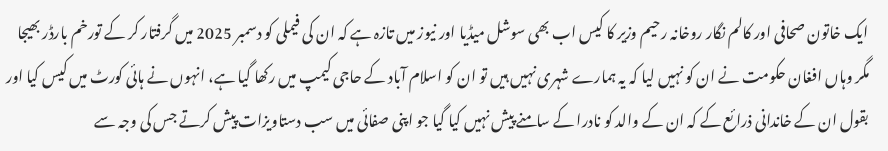ایک خاتون صحافی اور کالم نگار روخانہ رحیم وزیر کا کیس اب بھی سوشل میڈیا اور نیوز میں تازہ ہے کہ ان کی فیملی کو دسمبر 2025 میں گرفتار کر کے تورخم بارڈر بھیجا مگر وہاں افغان حکومت نے ان کو نہیں لیا کہ یہ ہمارے شہری نہیں ہیں تو ان کو اسلام آباد کے حاجی کیمپ میں رکھا گیا ہے، انہوں نے ہائی کورٹ میں کیس کیا اور بقول ان کے خاندانی ذرائع کے کہ ان کے والد کو نادرا کے سامنے پیش نہیں کیا گیا جو اپنی صفائی میں سب دستاویزات پیش کرتے جس کی وجہ سے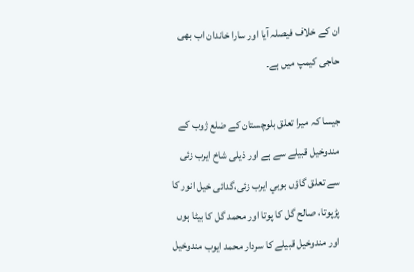ان کے خلاف فیصلہ آیا اور سارا خاندان اب بھی حاجی کیمپ میں ہے۔

جيسا کہ میرا تعلق بلوچستان کے ضلع ژوب کے مندوخیل قبیلے سے ہے اور ذیلی شاخ ايرب زئی سے تعلق گاؤں بوبي ايرب زئی،گدائی خيل انور کا پڑپوتا، صالح گل کا پوتا اور محمد گل کا بیٹا ہوں اور مندوخیل قبیلے کا سردار محمد ایوب مندوخیل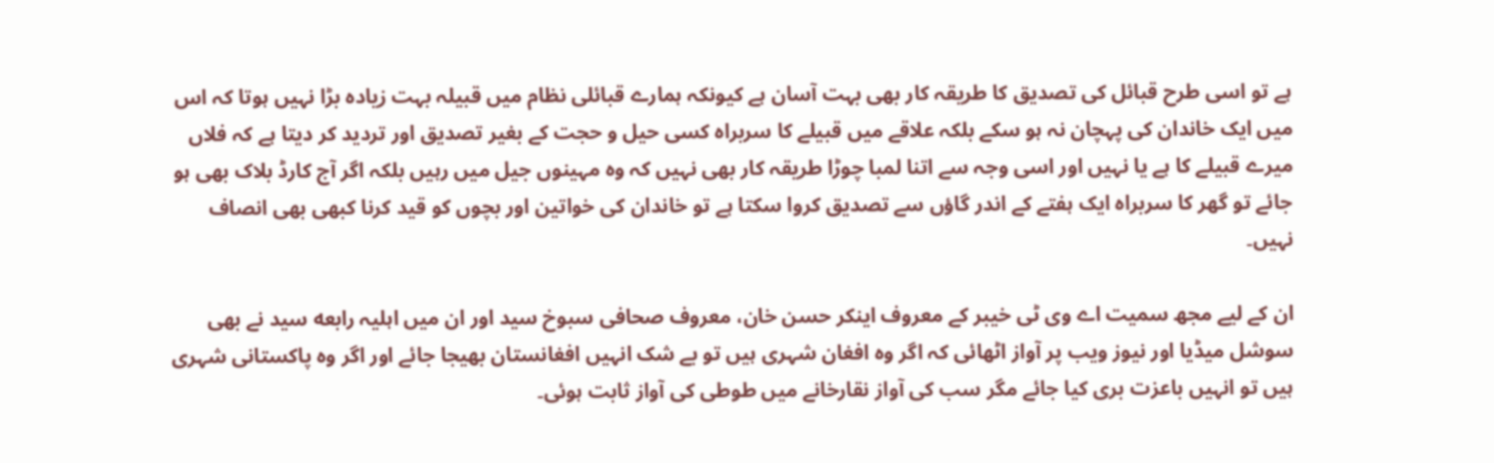ہے تو اسی طرح قبائل کی تصدیق کا طریقہ کار بهی بہت آسان ہے کیونکہ ہمارے قبائلی نظام میں قبیلہ بہت زیادہ بڑا نہیں ہوتا کہ اس میں ایک خاندان کی پہچان نہ ہو سکے بلکہ علاقے میں قبیلے کا سربراہ کسی حیل و حجت کے بغیر تصدیق اور تردید کر دیتا ہے کہ فلاں میرے قبیلے کا ہے یا نہیں اور اسی وجہ سے اتنا لمبا چوڑا طریقہ کار بھی نہیں کہ وہ مہینوں جیل میں رہیں بلکہ اگر آج کارڈ بلاک بھی ہو جائے تو گھر کا سربراہ ایک ہفتے کے اندر گاؤں سے تصدیق کروا سکتا ہے تو خاندان کی خواتین اور بچوں کو قید کرنا کبھی بھی انصاف نہیں۔

ان کے لیے مجھ سمیت اے وی ٹی خیبر کے معروف اینکر حسن خان، معروف صحافی سبوخ سید اور ان میں اہلیہ رابعه سید نے بھی سوشل میڈیا اور نیوز ويب پر آواز اٹھائی کہ اگر وہ افغان شہری ہیں تو بے شک انہیں افغانستان بھیجا جائے اور اگر وہ پاکستانی شہری ہیں تو انہیں باعزت بری کیا جائے مگر سب کی آواز نقارخانے میں طوطی کی آواز ثابت ہوئی۔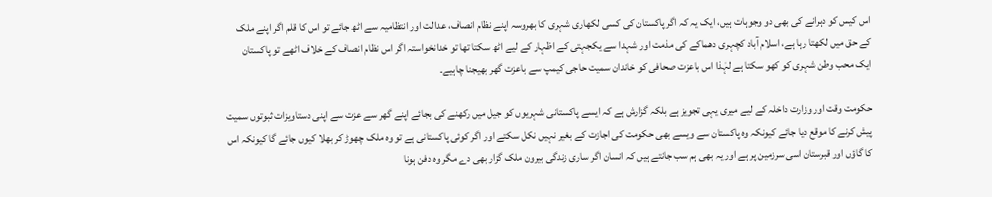اس کیس کو دہرانے کی بھی دو وجوہات ہیں، ایک یہ کہ اگر پاکستان کی کسی لکھاری شہری کا بھروسہ اپنے نظام انصاف، عدالت اور انتظامیہ سے اٹھ جائے تو اس کا قلم اگر اپنے ملک کے حق میں لکهتا رہا ہے، اسلام آباد کچہری دھماکے کی مذمت اور شہدا سے یکجہتی کے اظہار کے لیے اٹھ سکتا تھا تو خدانخواستہ اگر اس نظام انصاف کے خلاف اٹھے تو پاکستان ایک محب وطن شہری کو کھو سکتا ہے لہٰذا اس باعزت صحافی کو خاندان سمیت حاجی کیمپ سے باعزت گھر بھیجنا چاہیے۔

حکومت وقت اور وزارت داخلہ کے لیے میری یہی تجویز ہے بلکہ گزارش ہے کہ ایسے پاکستانی شہریوں کو جیل میں رکھنے کی بجائے اپنے گھر سے عزت سے اپنی دستاویزات ثبوتوں سمیت پیش کرنے کا موقع دیا جائے کیونکہ وہ پاکستان سے ویسے بھی حکومت کی اجازت کے بغیر نہیں نکل سکتے اور اگر کوئی پاکستانی ہے تو وہ ملک چھوڑ کر بھلا کیوں جائے گا کیونکہ اس کا گاؤں اور قبرستان اسی سرزمین پر ہے اور یہ بھی ہم سب جانتے ہیں کہ انسان اگر ساری زندگی بيرون ملک گزار بھی دے مگر وہ دفن ہونا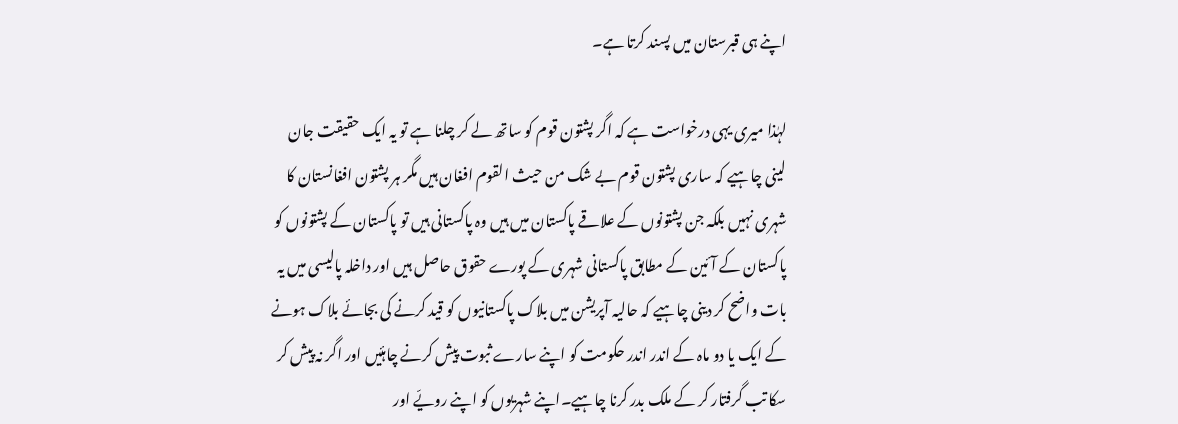اپنے ہی قبرستان میں پسند کرتا ہے۔

لہٰذا میری یہی درخواست ہے کہ اگر پشتون قوم کو ساتھ لے کر چلنا ہے تو یہ ایک حقیقت جان لینی چاہیے کہ ساری پشتون قوم بے شک من حیث القوم افغان ہیں مگر ہر پشتون افغانستان کا شہری نہیں بلکہ جن پشتونوں کے علاقے پاکستان میں ہیں وہ پاکستانی ہیں تو پاکستان کے پشتونوں کو پاکستان کے آئین کے مطابق پاکستانی شہری کے پورے حقوق حاصل ہیں اور داخلہ پالیسی میں یہ بات واضح کر دینی چاہیے کہ حالیہ آپریشن میں بلاک پاکستانیوں کو قید کرنے کی بجائے بلاک ہونے کے ایک يا دو ماہ کے اندر اندر حکومت کو اپنے سارے ثبوت پیش کرنے چاہئیں اور اگر نہ پیش کر سکا تب گرفتار کر کے ملک بدر کرنا چاہیے۔اپنے شہریوں کو اپنے رویّے اور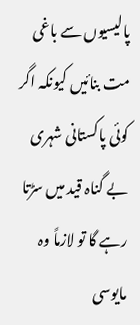پالیسیوں سے باغی مت بنائیں کیونکہ اگر کوئی پاکستانی شہری بے گناہ قید میں سڑتا رہے گا تو لازماً وہ مایوسی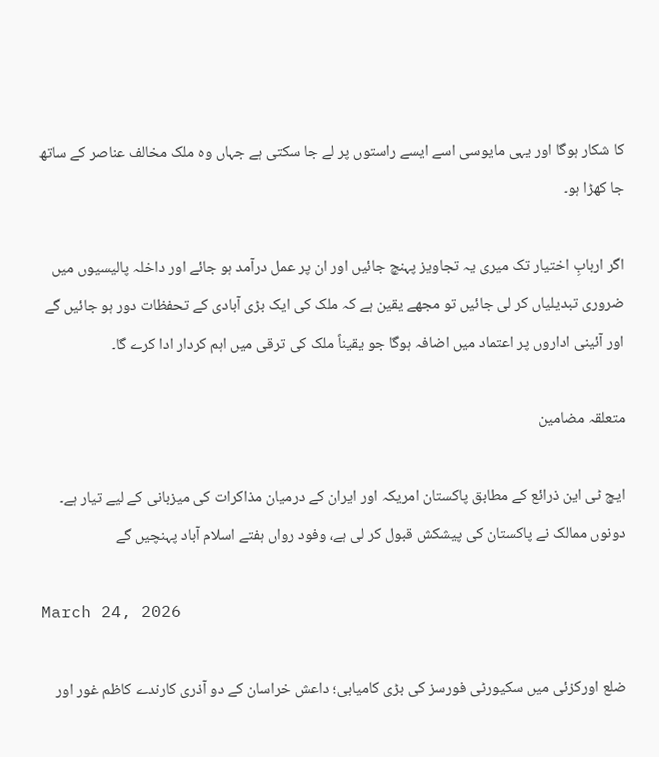کا شکار ہوگا اور یہی مایوسی اسے ایسے راستوں پر لے جا سکتی ہے جہاں وہ ملک مخالف عناصر کے ساتھ جا کھڑا ہو۔

اگر اربابِ اختیار تک میری یہ تجاویز پہنچ جائیں اور ان پر عمل درآمد ہو جائے اور داخلہ پالیسیوں میں ضروری تبدیلیاں کر لی جائیں تو مجھے یقین ہے کہ ملک کی ایک بڑی آبادی کے تحفظات دور ہو جائیں گے اور آئینی اداروں پر اعتماد میں اضافہ ہوگا جو یقیناً ملک کی ترقی میں اہم کردار ادا کرے گا۔

متعلقہ مضامین

ایچ ٹی این ذرائع کے مطابق پاکستان امریکہ اور ایران کے درمیان مذاکرات کی میزبانی کے لیے تیار ہے۔ دونوں ممالک نے پاکستان کی پیشکش قبول کر لی ہے، وفود رواں ہفتے اسلام آباد پہنچیں گے

March 24, 2026

ضلع اورکزئی میں سکیورٹی فورسز کی بڑی کامیابی؛ داعش خراسان کے دو آذری کارندے کاظم غور اور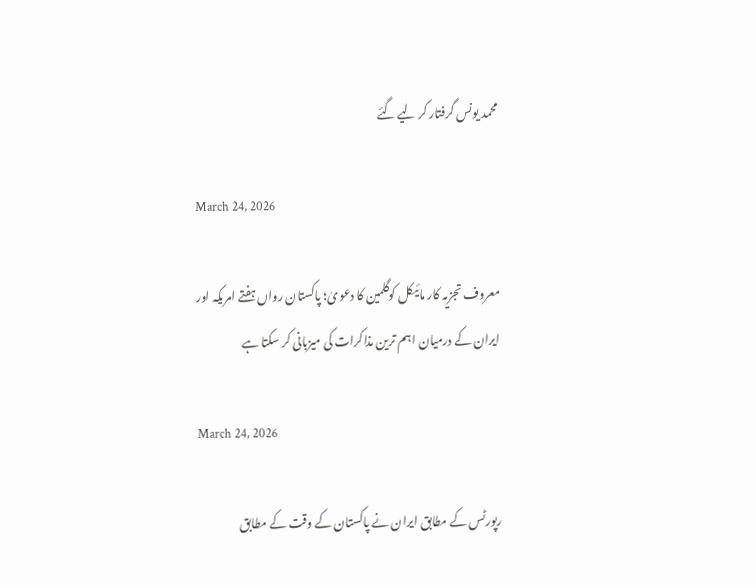محمد یونس گرفتار کر لیے گئے

March 24, 2026

معروف تجزیہ کار مائیکل کوگلمین کا دعویٰ؛ پاکستان رواں ہفتے امریکہ اور ایران کے درمیان اہم ترین مذاکرات کی میزبانی کر سکتا ہے

March 24, 2026

رپورٹس کے مطابق ایران نے پاکستان کے وقت کے مطابق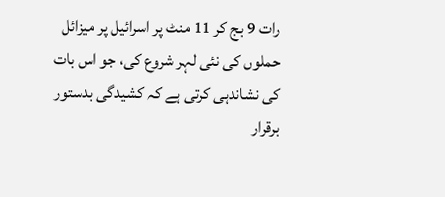رات 9 بج کر 11 منٹ پر اسرائیل پر میزائل حملوں کی نئی لہر شروع کی، جو اس بات کی نشاندہی کرتی ہے کہ کشیدگی بدستور برقرار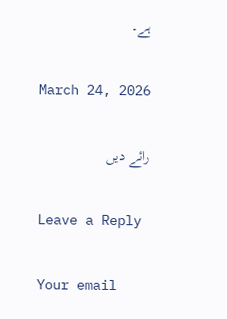ہے۔

March 24, 2026

رائے دیں

Leave a Reply

Your email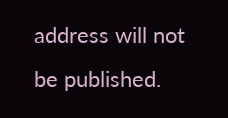address will not be published.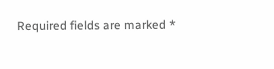Required fields are marked *